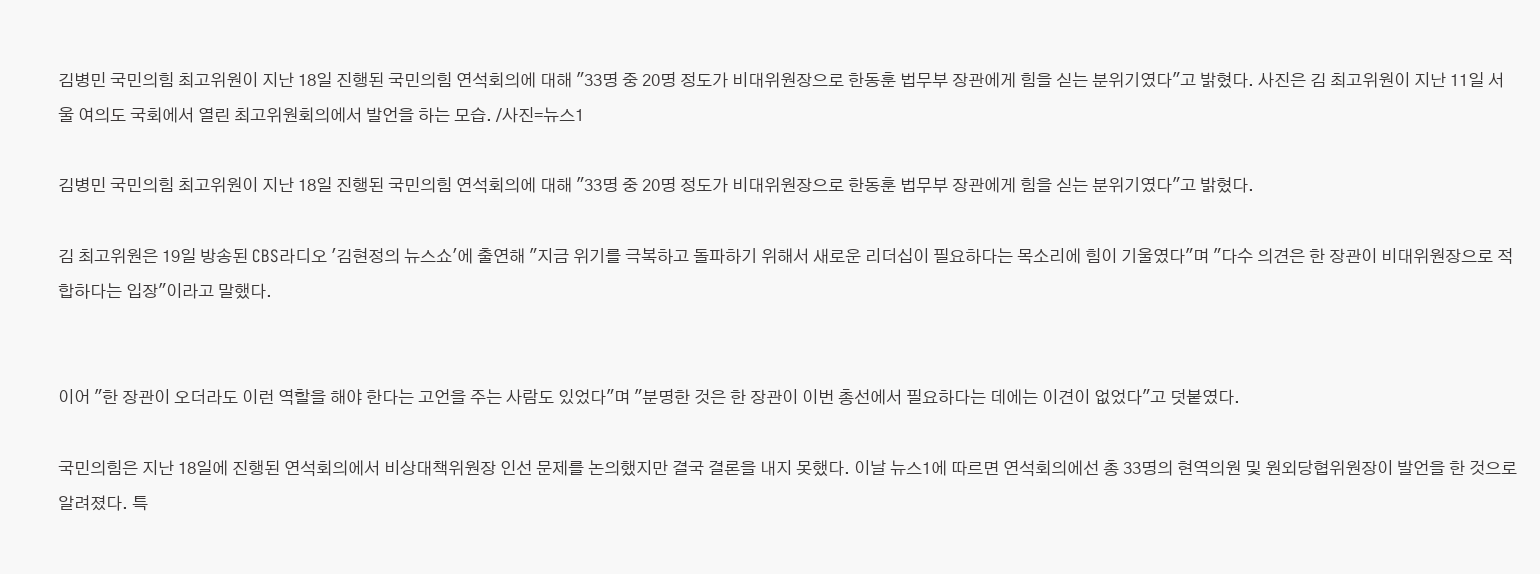김병민 국민의힘 최고위원이 지난 18일 진행된 국민의힘 연석회의에 대해 "33명 중 20명 정도가 비대위원장으로 한동훈 법무부 장관에게 힘을 싣는 분위기였다"고 밝혔다. 사진은 김 최고위원이 지난 11일 서울 여의도 국회에서 열린 최고위원회의에서 발언을 하는 모습. /사진=뉴스1

김병민 국민의힘 최고위원이 지난 18일 진행된 국민의힘 연석회의에 대해 "33명 중 20명 정도가 비대위원장으로 한동훈 법무부 장관에게 힘을 싣는 분위기였다"고 밝혔다.

김 최고위원은 19일 방송된 CBS라디오 '김현정의 뉴스쇼'에 출연해 "지금 위기를 극복하고 돌파하기 위해서 새로운 리더십이 필요하다는 목소리에 힘이 기울였다"며 "다수 의견은 한 장관이 비대위원장으로 적합하다는 입장"이라고 말했다.


이어 "한 장관이 오더라도 이런 역할을 해야 한다는 고언을 주는 사람도 있었다"며 "분명한 것은 한 장관이 이번 총선에서 필요하다는 데에는 이견이 없었다"고 덧붙였다.

국민의힘은 지난 18일에 진행된 연석회의에서 비상대책위원장 인선 문제를 논의했지만 결국 결론을 내지 못했다. 이날 뉴스1에 따르면 연석회의에선 총 33명의 현역의원 및 원외당협위원장이 발언을 한 것으로 알려졌다. 특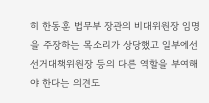히 한동훈 법무부 장관의 비대위원장 임명을 주장하는 목소리가 상당했고 일부에선 선거대책위원장 등의 다른 역할을 부여해야 한다는 의견도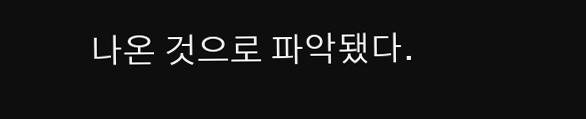나온 것으로 파악됐다.